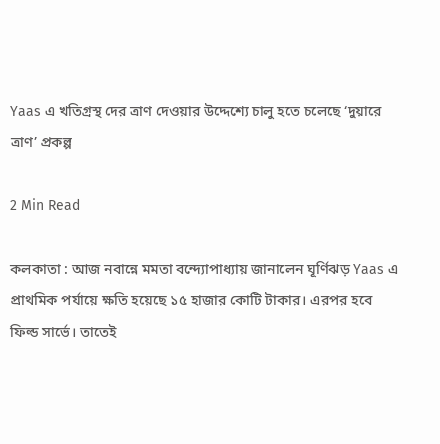Yaas এ খতিগ্রস্থ দের ত্রাণ দেওয়ার উদ্দেশ্যে চালু হতে চলেছে ‘দুয়ারে ত্রাণ’ প্রকল্প

2 Min Read

কলকাতা : আজ নবান্নে মমতা বন্দ্যোপাধ্যায় জানালেন ঘূর্ণিঝড় Yaas এ প্রাথমিক পর্যায়ে ক্ষতি হয়েছে ১৫ হাজার কোটি টাকার। এরপর হবে ফিল্ড সার্ভে। তাতেই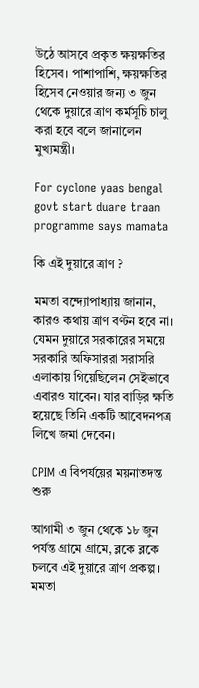উঠে আসবে প্রকৃত ক্ষয়ক্ষতির হিসেব। পাশাপাশি, ক্ষয়ক্ষতির হিসেব নেওয়ার জন্য ৩ জুন থেকে দুয়ারে ত্রাণ কর্মসূচি চালু করা হবে বলে জানালেন মুখ্যমন্ত্রী।

For cyclone yaas bengal govt start duare traan programme says mamata

কি এই দুয়ারে ত্রাণ ?

মমতা বন্দ্যোপাধ্যায় জানান, কারও কথায় ত্রাণ বণ্টন হবে না। যেমন দুয়ারে সরকারের সময়ে সরকারি অফিসাররা সরাসরি এলাকায় গিয়েছিলেন সেইভাবে এবারও যাবেন। যার বাড়ির ক্ষতি হয়েছে তিনি একটি আবেদনপত্র লিখে জমা দেবেন।

CPIM এ বিপর্যয়ের ময়নাতদন্ত শুরু

আগামী ৩ জুন থেকে ১৮ জুন পর্যন্ত গ্রামে গ্রামে, ব্লকে ব্লকে চলবে এই দুয়ারে ত্রাণ প্রকল্প। মমতা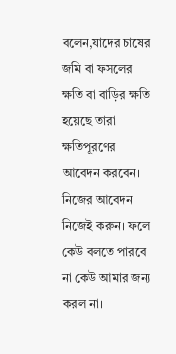বলেন,যাদের চাষের জমি বা ফসলের ক্ষতি বা বাড়ির ক্ষতি হয়েছে তারা ক্ষতিপূরণের আবেদন করবেন। নিজের আবেদন নিজেই করুন। ফলে কেউ বলতে পারবে না কেউ আমার জন্য করল না।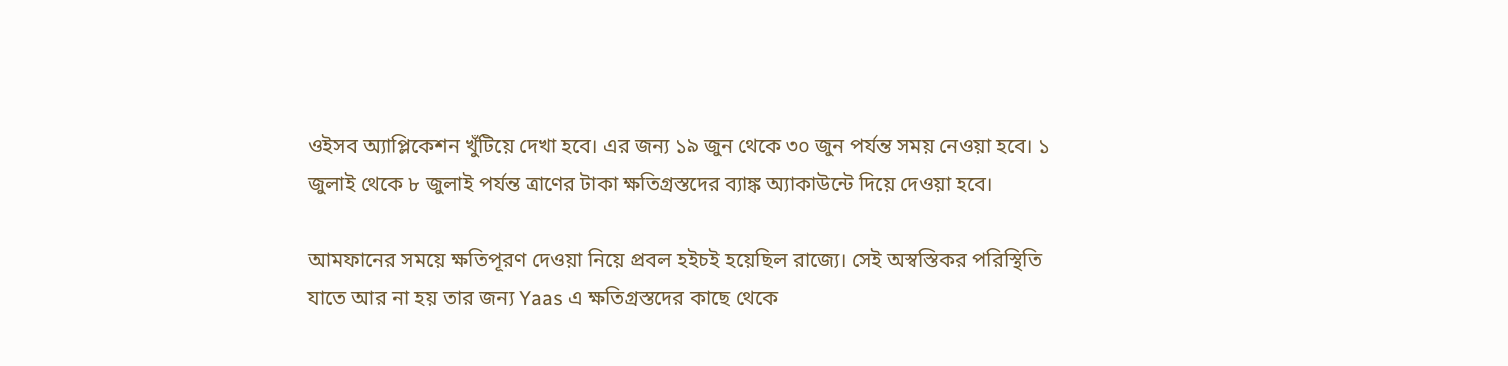ওইসব অ্যাপ্লিকেশন খুঁটিয়ে দেখা হবে। এর জন্য ১৯ জুন থেকে ৩০ জুন পর্যন্ত সময় নেওয়া হবে। ১ জুলাই থেকে ৮ জুলাই পর্যন্ত ত্রাণের টাকা ক্ষতিগ্রস্তদের ব্যাঙ্ক অ্যাকাউন্টে দিয়ে দেওয়া হবে।

আমফানের সময়ে ক্ষতিপূরণ দেওয়া নিয়ে প্রবল হইচই হয়েছিল রাজ্যে। সেই অস্বস্তিকর পরিস্থিতি যাতে আর না হয় তার জন্য Yaas এ ক্ষতিগ্রস্তদের কাছে থেকে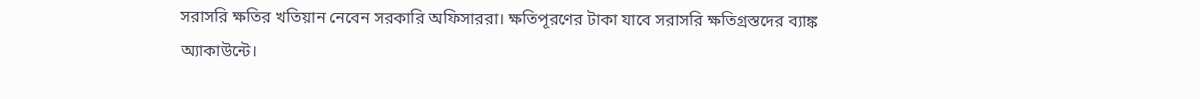সরাসরি ক্ষতির খতিয়ান নেবেন সরকারি অফিসাররা। ক্ষতিপূরণের টাকা যাবে সরাসরি ক্ষতিগ্রস্তদের ব্যাঙ্ক অ্যাকাউন্টে।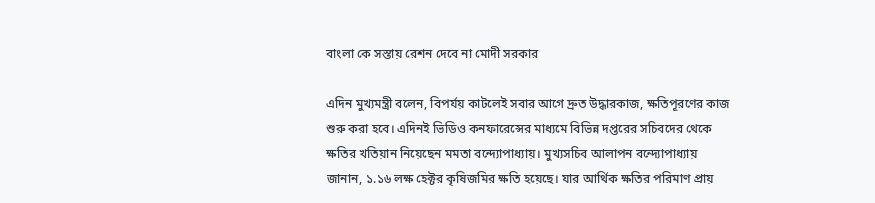বাংলা কে সস্তায় রেশন দেবে না মোদী সরকার

এদিন মুখ্যমন্ত্রী বলেন, বিপর্যয় কাটলেই সবার আগে দ্রুত উদ্ধারকাজ, ক্ষতিপূরণের কাজ শুরু করা হবে। এদিনই ভিডিও কনফারেন্সের মাধ্যমে বিভিন্ন দপ্তরের সচিবদের থেকে ক্ষতির খতিয়ান নিয়েছেন মমতা বন্দ্যোপাধ্যায়। মুখ্যসচিব আলাপন বন্দ্যোপাধ্যায় জানান, ১.১৬ লক্ষ হেক্টর কৃষিজমির ক্ষতি হয়েছে। যার আর্থিক ক্ষতির পরিমাণ প্রায়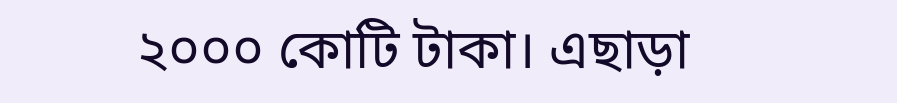২০০০ কোটি টাকা। এছাড়া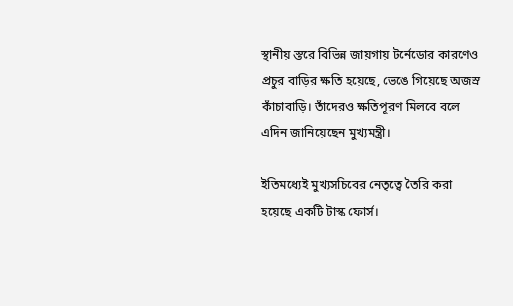স্থানীয় স্তরে বিভিন্ন জায়গায় টর্নেডোর কারণেও প্রচুর বাড়ির ক্ষতি হয়েছে, ভেঙে গিয়েছে অজস্র কাঁচাবাড়ি। তাঁদেরও ক্ষতিপূরণ মিলবে বলে এদিন জানিয়েছেন মুখ্যমন্ত্রী।

ইতিমধ্যেই মুখ্যসচিবের নেতৃত্বে তৈরি করা হয়েছে একটি টাস্ক ফোর্স।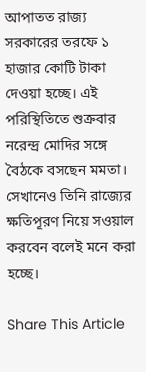আপাতত রাজ্য সরকারের তরফে ১ হাজার কোটি টাকা দেওয়া হচ্ছে। এই পরিস্থিতিতে শুক্রবার নরেন্দ্র মোদির সঙ্গে বৈঠকে বসছেন মমতা। সেখানেও তিনি রাজ্যের ক্ষতিপূরণ নিয়ে সওয়াল করবেন বলেই মনে করা হচ্ছে।

Share This Article